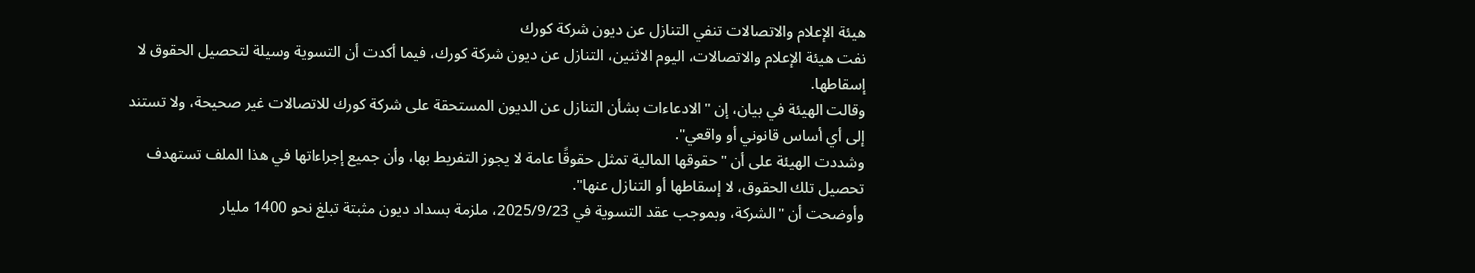هيئة الإعلام والاتصالات تنفي التنازل عن ديون شركة كورك
نفت هيئة الإعلام والاتصالات، اليوم الاثنين، التنازل عن ديون شركة كورك، فيما أكدت أن التسوية وسيلة لتحصيل الحقوق لا إسقاطها.
وقالت الهيئة في بيان، إن "الادعاءات بشأن التنازل عن الديون المستحقة على شركة كورك للاتصالات غير صحيحة، ولا تستند إلى أي أساس قانوني أو واقعي".
وشددت الهيئة على أن "حقوقها المالية تمثل حقوقًا عامة لا يجوز التفريط بها، وأن جميع إجراءاتها في هذا الملف تستهدف تحصيل تلك الحقوق، لا إسقاطها أو التنازل عنها".
وأوضحت أن "الشركة، وبموجب عقد التسوية في 2025/9/23، ملزمة بسداد ديون مثبتة تبلغ نحو 1400 مليار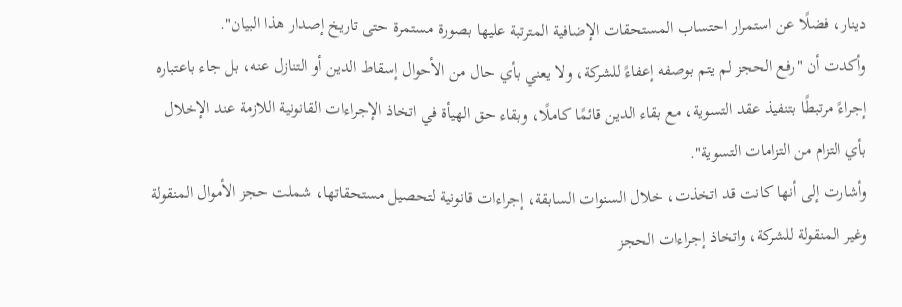دينار، فضلًا عن استمرار احتساب المستحقات الإضافية المترتبة عليها بصورة مستمرة حتى تاريخ إصدار هذا البيان".
وأكدت أن "رفع الحجز لم يتم بوصفه إعفاءً للشركة، ولا يعني بأي حال من الأحوال إسقاط الدين أو التنازل عنه، بل جاء باعتباره إجراءً مرتبطًا بتنفيذ عقد التسوية، مع بقاء الدين قائمًا كاملًا، وبقاء حق الهيأة في اتخاذ الإجراءات القانونية اللازمة عند الإخلال بأي التزام من التزامات التسوية".
وأشارت إلى أنها كانت قد اتخذت، خلال السنوات السابقة، إجراءات قانونية لتحصيل مستحقاتها، شملت حجز الأموال المنقولة وغير المنقولة للشركة، واتخاذ إجراءات الحجز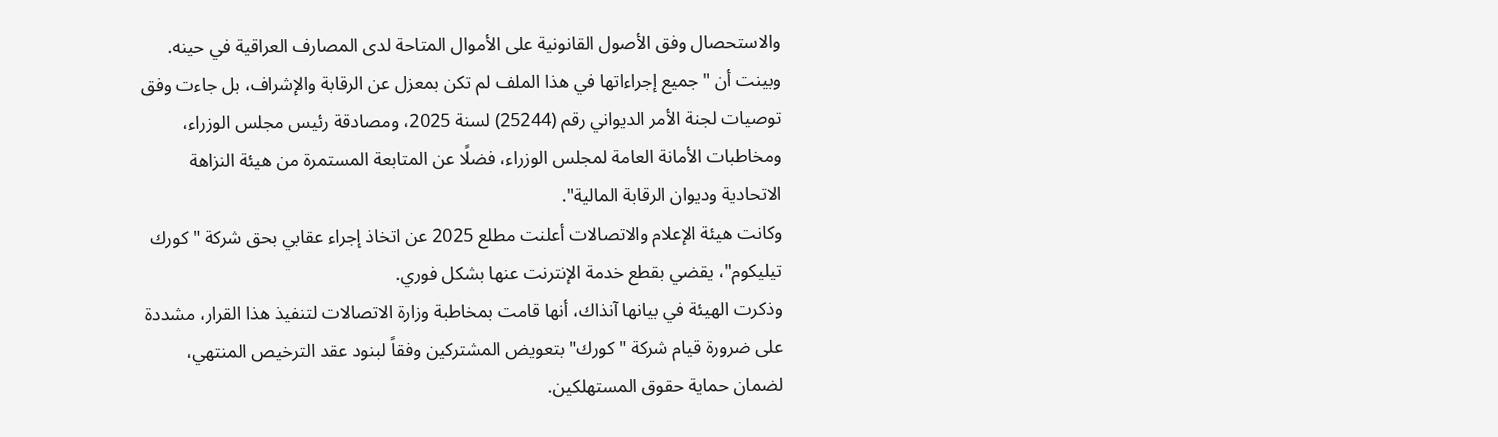والاستحصال وفق الأصول القانونية على الأموال المتاحة لدى المصارف العراقية في حينه.
وبينت أن "جميع إجراءاتها في هذا الملف لم تكن بمعزل عن الرقابة والإشراف، بل جاءت وفق توصيات لجنة الأمر الديواني رقم (25244) لسنة 2025، ومصادقة رئيس مجلس الوزراء، ومخاطبات الأمانة العامة لمجلس الوزراء، فضلًا عن المتابعة المستمرة من هيئة النزاهة الاتحادية وديوان الرقابة المالية".
وكانت هيئة الإعلام والاتصالات أعلنت مطلع 2025 عن اتخاذ إجراء عقابي بحق شركة "كورك تيليكوم"، يقضي بقطع خدمة الإنترنت عنها بشكل فوري.
وذكرت الهيئة في بيانها آنذاك، أنها قامت بمخاطبة وزارة الاتصالات لتنفيذ هذا القرار، مشددة على ضرورة قيام شركة "كورك" بتعويض المشتركين وفقاً لبنود عقد الترخيص المنتهي، لضمان حماية حقوق المستهلكين.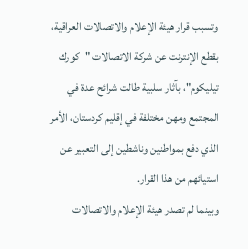وتسبب قرار هيئة الإعلام والاتصالات العراقية، بقطع الإنترنت عن شركة الاتصالات "كورك تيليكوم"، بآثار سلبية طالت شرائح عدة في المجتمع ومهن مختلفة في إقليم كردستان، الأمر الذي دفع بمواطنين وناشطين إلى التعبير عن استيائهم من هذا القرار.
وبينما لم تصدر هيئة الإعلام والاتصالات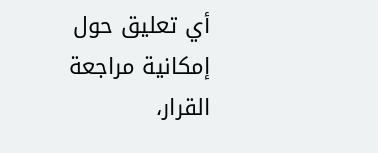أي تعليق حول إمكانية مراجعة القرار،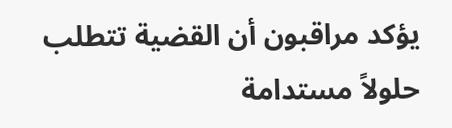يؤكد مراقبون أن القضية تتطلب حلولاً مستدامة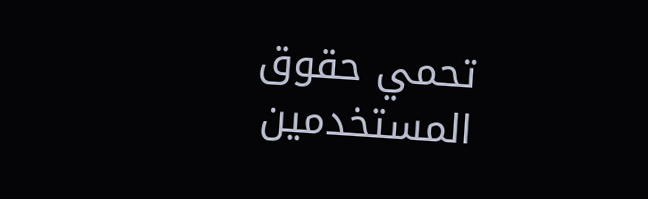تحمي حقوق المستخدمين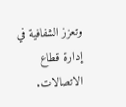وتعزز الشفافية في إدارة قطاع الاتصالات.